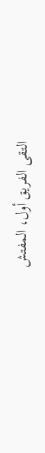التقى الفريق أول، المفتش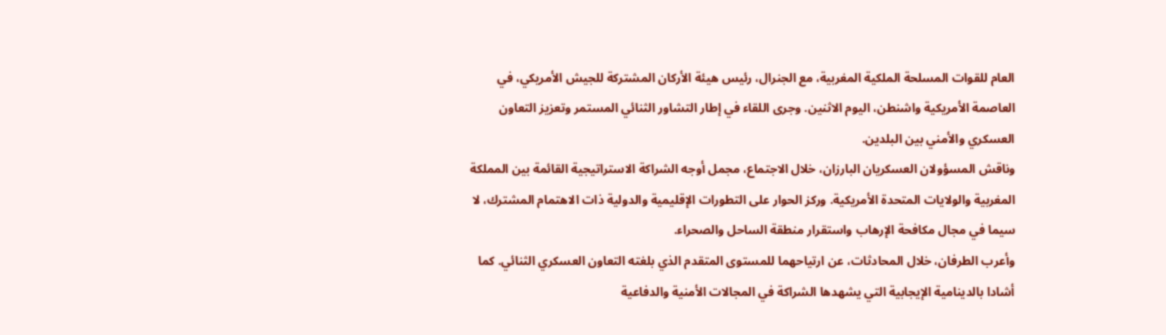العام للقوات المسلحة الملكية المغربية، مع الجنرال، رئيس هيئة الأركان المشتركة للجيش الأمريكي، في العاصمة الأمريكية واشنطن، اليوم الاثنين. وجرى اللقاء في إطار التشاور الثنائي المستمر وتعزيز التعاون العسكري والأمني بين البلدين.
وناقش المسؤولان العسكريان البارزان، خلال الاجتماع، مجمل أوجه الشراكة الاستراتيجية القائمة بين المملكة المغربية والولايات المتحدة الأمريكية. وركز الحوار على التطورات الإقليمية والدولية ذات الاهتمام المشترك، لا سيما في مجال مكافحة الإرهاب واستقرار منطقة الساحل والصحراء.
وأعرب الطرفان، خلال المحادثات، عن ارتياحهما للمستوى المتقدم الذي بلغته التعاون العسكري الثنائي. كما أشادا بالدينامية الإيجابية التي يشهدها الشراكة في المجالات الأمنية والدفاعية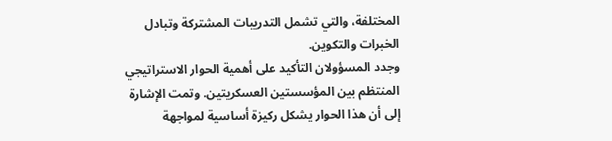المختلفة، والتي تشمل التدريبات المشتركة وتبادل الخبرات والتكوين.
وجدد المسؤولان التأكيد على أهمية الحوار الاستراتيجي المنتظم بين المؤسستين العسكريتين. وتمت الإشارة إلى أن هذا الحوار يشكل ركيزة أساسية لمواجهة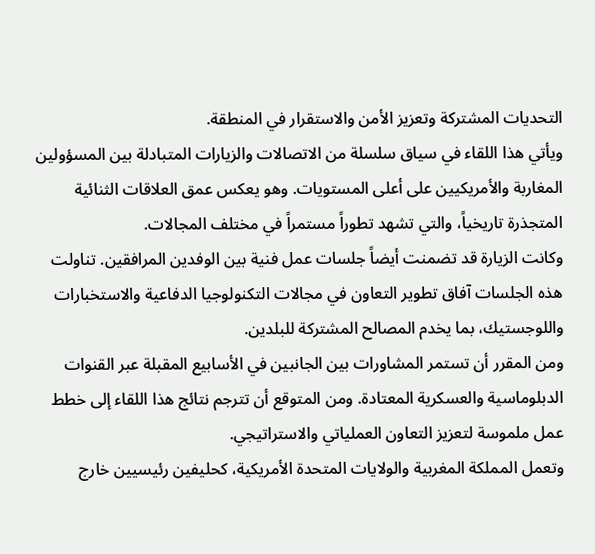التحديات المشتركة وتعزيز الأمن والاستقرار في المنطقة.
ويأتي هذا اللقاء في سياق سلسلة من الاتصالات والزيارات المتبادلة بين المسؤولين المغاربة والأمريكيين على أعلى المستويات. وهو يعكس عمق العلاقات الثنائية المتجذرة تاريخياً، والتي تشهد تطوراً مستمراً في مختلف المجالات.
وكانت الزيارة قد تضمنت أيضاً جلسات عمل فنية بين الوفدين المرافقين. تناولت هذه الجلسات آفاق تطوير التعاون في مجالات التكنولوجيا الدفاعية والاستخبارات واللوجستيك، بما يخدم المصالح المشتركة للبلدين.
ومن المقرر أن تستمر المشاورات بين الجانبين في الأسابيع المقبلة عبر القنوات الدبلوماسية والعسكرية المعتادة. ومن المتوقع أن تترجم نتائج هذا اللقاء إلى خطط عمل ملموسة لتعزيز التعاون العملياتي والاستراتيجي.
وتعمل المملكة المغربية والولايات المتحدة الأمريكية، كحليفين رئيسيين خارج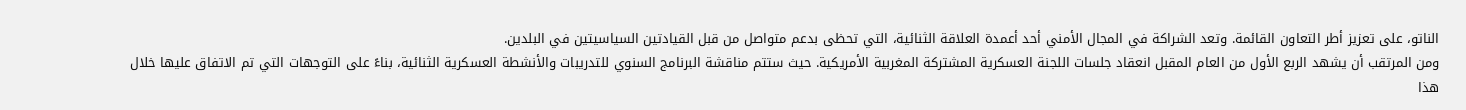الناتو، على تعزيز أطر التعاون القائمة. وتعد الشراكة في المجال الأمني أحد أعمدة العلاقة الثنائية، التي تحظى بدعم متواصل من قبل القيادتين السياسيتين في البلدين.
ومن المرتقب أن يشهد الربع الأول من العام المقبل انعقاد جلسات اللجنة العسكرية المشتركة المغربية الأمريكية. حيث ستتم مناقشة البرنامج السنوي للتدريبات والأنشطة العسكرية الثنائية، بناءً على التوجهات التي تم الاتفاق عليها خلال هذا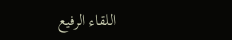اللقاء الرفيع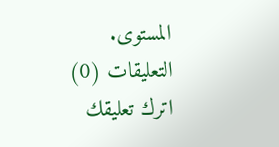المستوى.
التعليقات (0)
اترك تعليقك